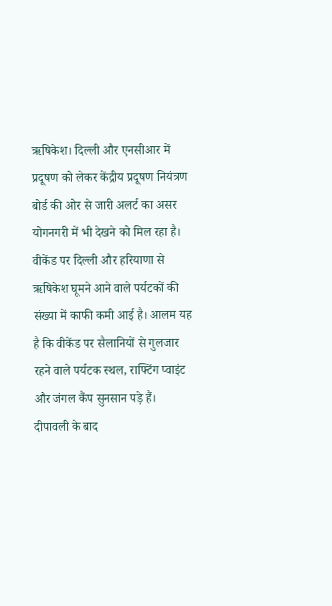ऋषिकेश। दिल्ली और एनसीआर में प्रदूषण को लेकर केंद्रीय प्रदूषण नियंत्रण बोर्ड की ओर से जारी अलर्ट का असर योगनगरी में भी देखने को मिल रहा है। वीकेंड पर दिल्ली और हरियाणा से ऋषिकेश घूमने आने वाले पर्यटकों की संख्या में काफी कमी आई है। आलम यह है कि वीकेंड पर सैलानियों से गुलजार रहने वाले पर्यटक स्थल, राफ्टिंग प्वाइंट और जंगल कैंप सुनसान पड़े हैं।
दीपावली के बाद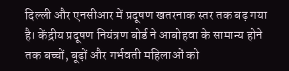दिल्ली और एनसीआर में प्रदूषण खतरनाक स्तर तक बढ़ गया है। केंद्रीय प्रदूषण नियंत्रण बोर्ड ने आबोहवा के सामान्य होने तक बच्चों, बूढ़ों और गर्भवती महिलाओं को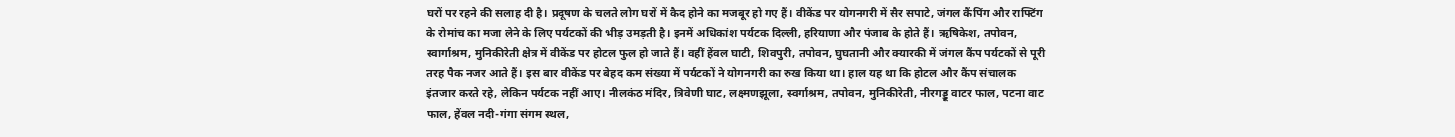घरों पर रहने की सलाह दी है। प्रदूषण के चलते लोग घरों में कैद होने का मजबूर हो गए हैं। वीकेंड पर योगनगरी में सैर सपाटे, जंगल कैंपिंग और राफ्टिंग के रोमांच का मजा लेने के लिए पर्यटकों की भीड़ उमड़ती है। इनमें अधिकांश पर्यटक दिल्ली, हरियाणा और पंजाब के होते हैं। ऋषिकेश, तपोवन, स्वार्गाश्रम, मुनिकीरेती क्षेत्र में वीकेंड पर होटल फुल हो जाते हैं। वहीं हेंवल घाटी, शिवपुरी, तपोवन, घुघतानी और क्यारकी में जंगल कैंप पर्यटकों से पूरी तरह पैक नजर आते हैं। इस बार वीकेंड पर बेहद कम संख्या में पर्यटकों ने योगनगरी का रुख किया था। हाल यह था कि होटल और कैंप संचालक इंतजार करते रहे, लेकिन पर्यटक नहीं आए। नीलकंठ मंदिर, त्रिवेणी घाट, लक्ष्मणझूला, स्वर्गाश्रम, तपोवन, मुनिकीरेती, नीरगड्डू वाटर फाल, पटना वाट फाल, हेंवल नदी-गंगा संगम स्थल,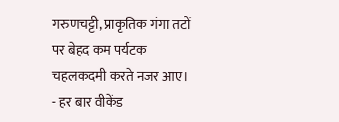गरुणचट्टी, प्राकृतिक गंगा तटों पर बेहद कम पर्यटक चहलकदमी करते नजर आए।
- हर बार वीकेंड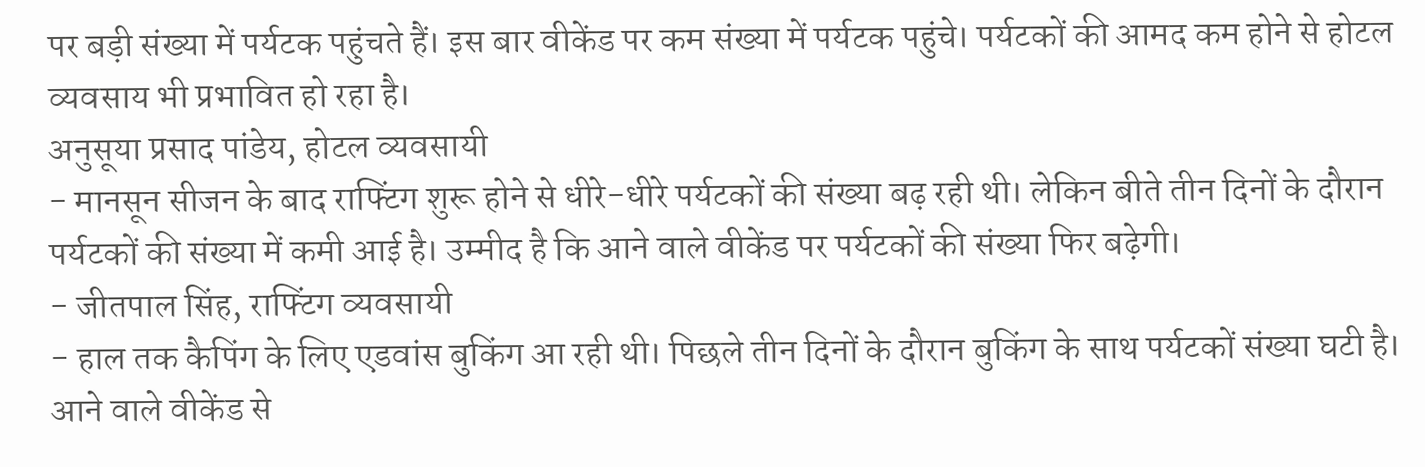पर बड़ी संख्या में पर्यटक पहुंचते हैं। इस बार वीकेंड पर कम संख्या में पर्यटक पहुंचे। पर्यटकों की आमद कम होने से होटल व्यवसाय भी प्रभावित हो रहा है।
अनुसूया प्रसाद पांडेय, होटल व्यवसायी
- मानसून सीजन के बाद राफ्टिंग शुरू होने से धीरे-धीरे पर्यटकों की संख्या बढ़ रही थी। लेकिन बीते तीन दिनों के दौरान पर्यटकों की संख्या में कमी आई है। उम्मीद है कि आने वाले वीकेंड पर पर्यटकों की संख्या फिर बढ़ेगी।
- जीतपाल सिंह, राफ्टिंग व्यवसायी
- हाल तक कैपिंग के लिए एडवांस बुकिंग आ रही थी। पिछले तीन दिनों के दौरान बुकिंग के साथ पर्यटकों संख्या घटी है। आने वाले वीकेंड से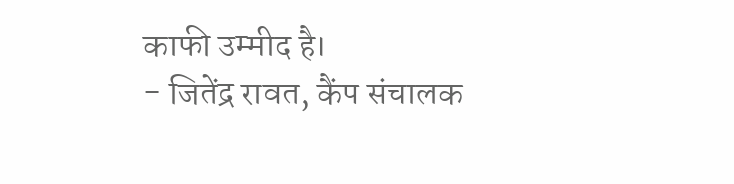काफी उम्मीद है।
- जितेंद्र रावत, कैंप संचालक